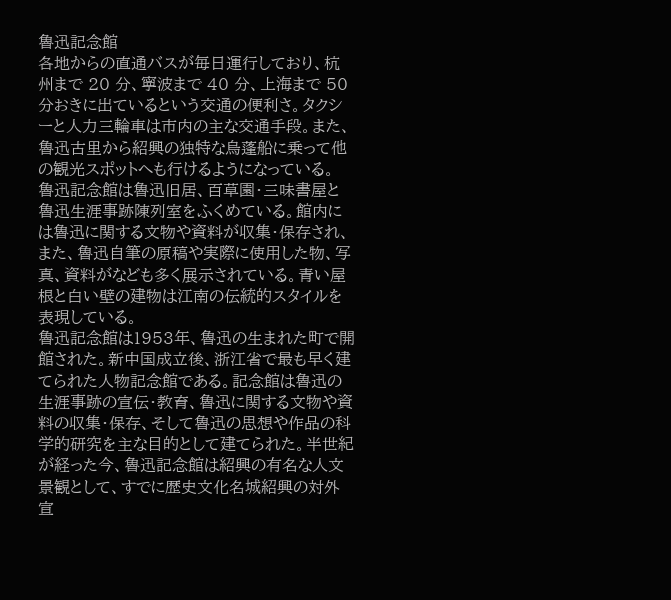魯迅記念館
各地からの直通バスが毎日運行しており、杭州まで 20 分、寧波まで 40 分、上海まで 50 分おきに出ているという交通の便利さ。タクシーと人力三輪車は市内の主な交通手段。また、魯迅古里から紹興の独特な烏蓬船に乗って他の観光スポットへも行けるようになっている。
魯迅記念館は魯迅旧居、百草園・三味書屋と魯迅生涯事跡陳列室をふくめている。館内には魯迅に関する文物や資料が収集・保存され、また、魯迅自筆の原稿や実際に使用した物、写真、資料がなども多く展示されている。青い屋根と白い壁の建物は江南の伝統的スタイルを表現している。
魯迅記念館は1953年、魯迅の生まれた町で開館された。新中国成立後、浙江省で最も早く建てられた人物記念館である。記念館は魯迅の生涯事跡の宣伝・教育、魯迅に関する文物や資料の収集・保存、そして魯迅の思想や作品の科学的研究を主な目的として建てられた。半世紀が経った今、魯迅記念館は紹興の有名な人文景観として、すでに歴史文化名城紹興の対外宣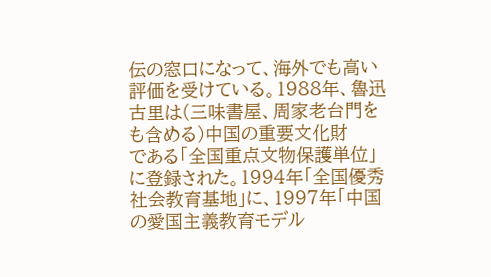伝の窓口になって、海外でも高い評価を受けている。1988年、魯迅古里は(三味書屋、周家老台門をも含める)中国の重要文化財
である「全国重点文物保護単位」に登録された。1994年「全国優秀社会教育基地」に、1997年「中国の愛国主義教育モデル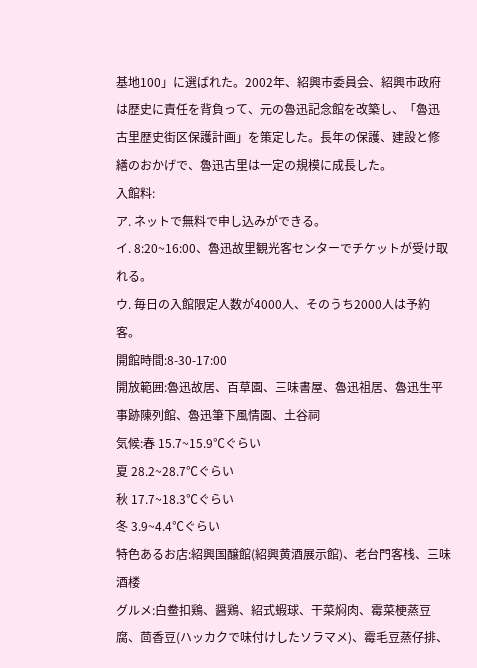基地100」に選ばれた。2002年、紹興市委員会、紹興市政府は歴史に責任を背負って、元の魯迅記念館を改築し、「魯迅古里歴史街区保護計画」を策定した。長年の保護、建設と修繕のおかげで、魯迅古里は一定の規模に成長した。
入館料:
ア. ネットで無料で申し込みができる。
イ. 8:20~16:00、魯迅故里観光客センターでチケットが受け取れる。
ウ. 毎日の入館限定人数が4000人、そのうち2000人は予約客。
開館時間:8-30-17:00
開放範囲:魯迅故居、百草園、三味書屋、魯迅祖居、魯迅生平事跡陳列館、魯迅筆下風情園、土谷祠
気候:春 15.7~15.9℃ぐらい
夏 28.2~28.7℃ぐらい
秋 17.7~18.3℃ぐらい
冬 3.9~4.4℃ぐらい
特色あるお店:紹興国醸館(紹興黄酒展示館)、老台門客栈、三味酒楼
グルメ:白鲞扣鶏、醤鶏、紹式蝦球、干菜焖肉、霉菜梗蒸豆腐、茴香豆(ハッカクで味付けしたソラマメ)、霉毛豆蒸仔排、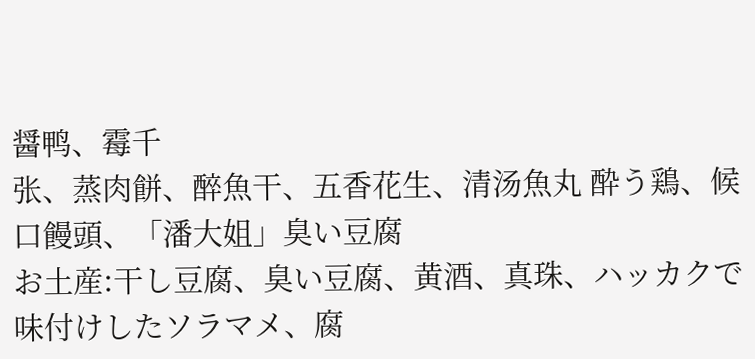醤鸭、霉千
张、蒸肉餅、醉魚干、五香花生、清汤魚丸 酔う鶏、候口饅頭、「潘大姐」臭い豆腐
お土産:干し豆腐、臭い豆腐、黄酒、真珠、ハッカクで味付けしたソラマメ、腐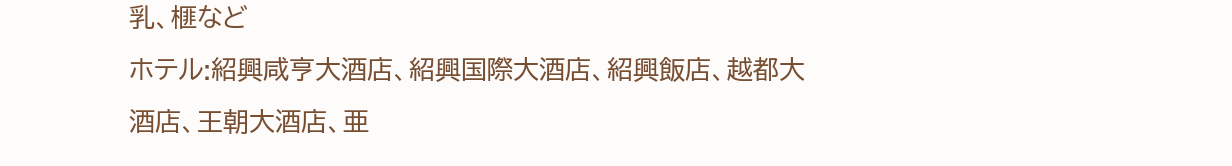乳、榧など
ホテル:紹興咸亨大酒店、紹興国際大酒店、紹興飯店、越都大酒店、王朝大酒店、亜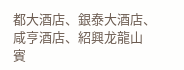都大酒店、銀泰大酒店、咸亨酒店、紹興龙龍山
賓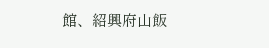館、紹興府山飯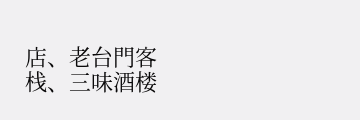店、老台門客栈、三味酒楼